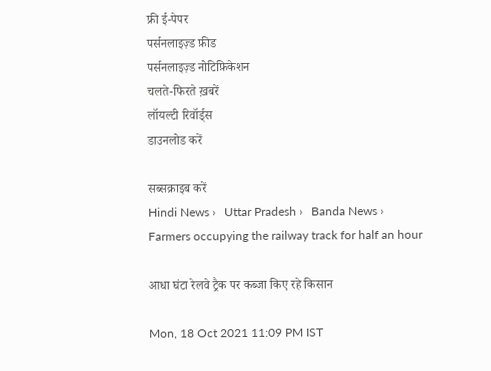फ्री ई-पेपर
पर्सनलाइज़्ड फ़ीड
पर्सनलाइज़्ड नोटिफ़िकेशन
चलते-फिरते ख़बरें
लॉयल्टी रिवॉर्ड्स
डाउनलोड करें

सब्सक्राइब करें
Hindi News ›   Uttar Pradesh ›   Banda News ›   Farmers occupying the railway track for half an hour

आधा घंटा रेलवे ट्रैक पर कब्जा किए रहे किसान

Mon, 18 Oct 2021 11:09 PM IST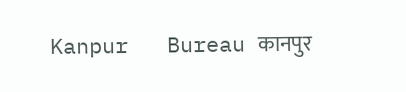Kanpur   Bureau कानपुर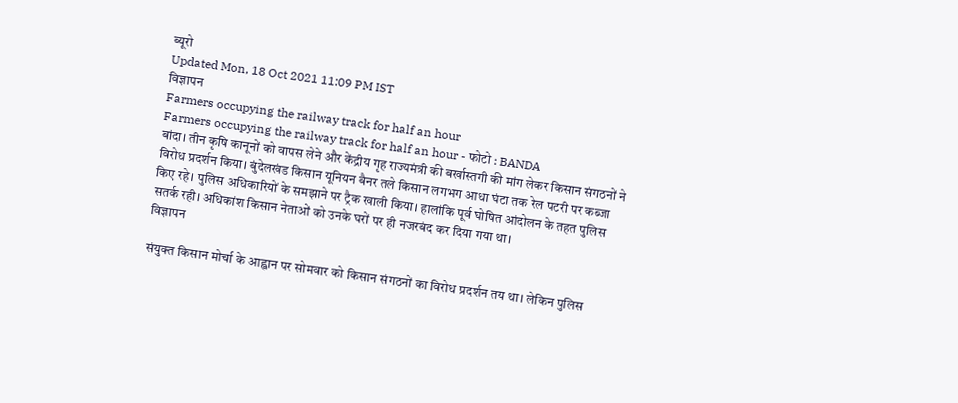ब्यूरो
Updated Mon, 18 Oct 2021 11:09 PM IST
विज्ञापन
Farmers occupying the railway track for half an hour
Farmers occupying the railway track for half an hour - फोटो : BANDA
बांदा। तीन कृषि कानूनों को वापस लेने और केंद्रीय गृह राज्यमंत्री की बर्खास्तगी की मांग लेकर किसान संगठनों ने विरोध प्रदर्शन किया। बुंदेलखंड किसान यूनियन बैनर तले किसान लगभग आधा घंटा तक रेल पटरी पर कब्जा किए रहे। पुलिस अधिकारियों के समझाने पर ट्रैक खाली किया। हालांकि पूर्व घोषित आंदोलन के तहत पुलिस सतर्क रही। अधिकांश किसान नेताओं को उनके घरों पर ही नजरबंद कर दिया गया था।
विज्ञापन

संयुक्त किसान मोर्चा के आह्वान पर सोमवार को किसान संगठनों का विरोध प्रदर्शन तय था। लेकिन पुलिस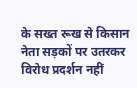के सख्त रूख से किसान नेता सड़कों पर उतरकर विरोध प्रदर्शन नहीं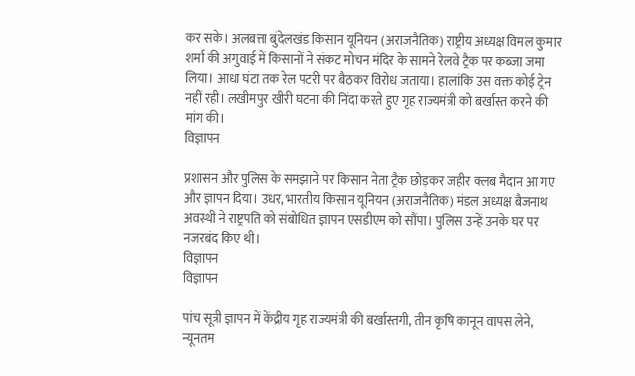कर सके। अलबत्ता बुंदेलखंड किसान यूनियन (अराजनैतिक) राष्ट्रीय अध्यक्ष विमल कुमार शर्मा की अगुवाई में किसानों ने संकट मोचन मंदिर के सामने रेलवे ट्रैक पर कब्जा जमा लिया। आधा घंटा तक रेल पटरी पर बैठकर विरोध जताया। हालांकि उस वक्त कोई ट्रेन नहीं रही। लखीमपुर खीरी घटना की निंदा करते हुए गृह राज्यमंत्री को बर्खास्त करने की मांग की।
विज्ञापन

प्रशासन और पुलिस के समझाने पर किसान नेता ट्रैक छोड़कर जहीर क्लब मैदान आ गए और ज्ञापन दिया। उधर, भारतीय किसान यूनियन (अराजनैतिक) मंडल अध्यक्ष बैजनाथ अवस्थी ने राष्ट्रपति को संबोधित ज्ञापन एसडीएम को सौंपा। पुलिस उन्हें उनके घर पर नजरबंद किए थी।
विज्ञापन
विज्ञापन

पांच सूत्री ज्ञापन में केंद्रीय गृह राज्यमंत्री की बर्खास्तगी, तीन कृषि कानून वापस लेने, न्यूनतम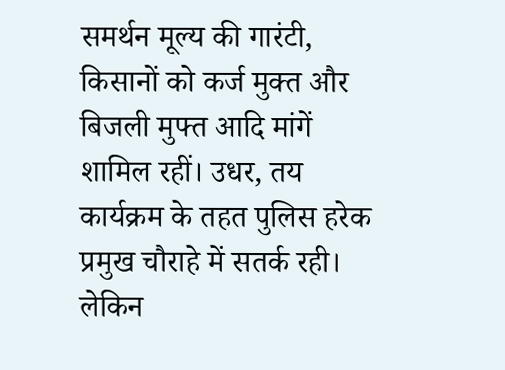समर्थन मूल्य की गारंटी, किसानों को कर्ज मुक्त और बिजली मुफ्त आदि मांगें शामिल रहीं। उधर, तय कार्यक्रम के तहत पुलिस हरेक प्रमुख चौराहे में सतर्क रही। लेकिन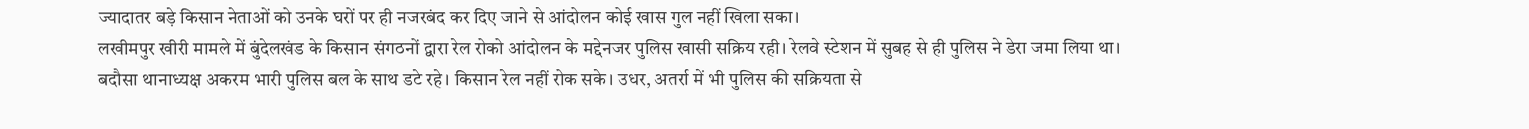ज्यादातर बड़े किसान नेताओं को उनके घरों पर ही नजरबंद कर दिए जाने से आंदोलन कोई खास गुल नहीं खिला सका।
लखीमपुर खीरी मामले में बुंदेलखंड के किसान संगठनों द्वारा रेल रोको आंदोलन के मद्देनजर पुलिस खासी सक्रिय रही। रेलवे स्टेशन में सुबह से ही पुलिस ने डेरा जमा लिया था। बदौसा थानाध्यक्ष अकरम भारी पुलिस बल के साथ डटे रहे। किसान रेल नहीं रोक सके। उधर, अतर्रा में भी पुलिस की सक्रियता से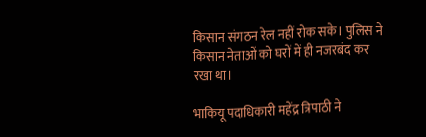किसान संगठन रेल नहीं रोक सके। पुलिस ने किसान नेताओं को घरों में ही नजरबंद कर रखा था।

भाकियू पदाधिकारी महेंद्र त्रिपाठी ने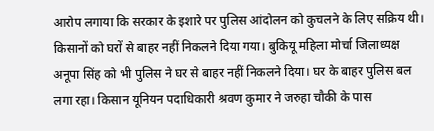आरोप लगाया कि सरकार के इशारे पर पुलिस आंदोलन को कुचलने के लिए सक्रिय थी। किसानों को घरों से बाहर नहीं निकलने दिया गया। बुकियू महिला मोर्चा जिलाध्यक्ष अनूपा सिंह को भी पुलिस ने घर से बाहर नहीं निकलने दिया। घर के बाहर पुलिस बल लगा रहा। किसान यूनियन पदाधिकारी श्रवण कुमार ने जरुहा चौकी के पास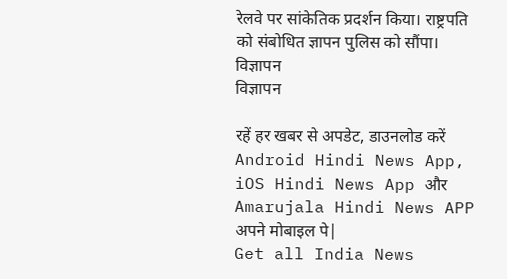रेलवे पर सांकेतिक प्रदर्शन किया। राष्ट्रपति को संबोधित ज्ञापन पुलिस को सौंपा।
विज्ञापन
विज्ञापन

रहें हर खबर से अपडेट, डाउनलोड करें Android Hindi News App, iOS Hindi News App और Amarujala Hindi News APP अपने मोबाइल पे|
Get all India News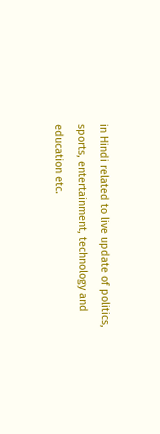in Hindi related to live update of politics, sports, entertainment, technology and education etc.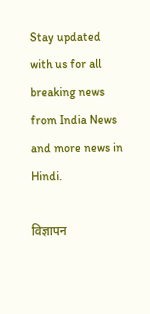Stay updated with us for all breaking news from India News and more news in Hindi.

विज्ञापन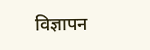विज्ञापन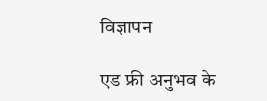विज्ञापन

एड फ्री अनुभव के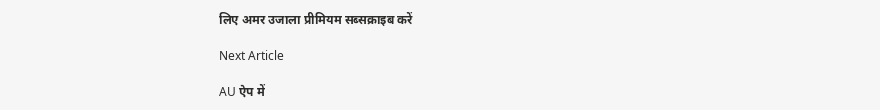लिए अमर उजाला प्रीमियम सब्सक्राइब करें

Next Article

AU ऐप में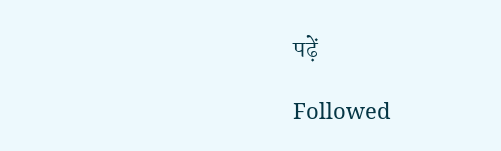पढ़ें

Followed